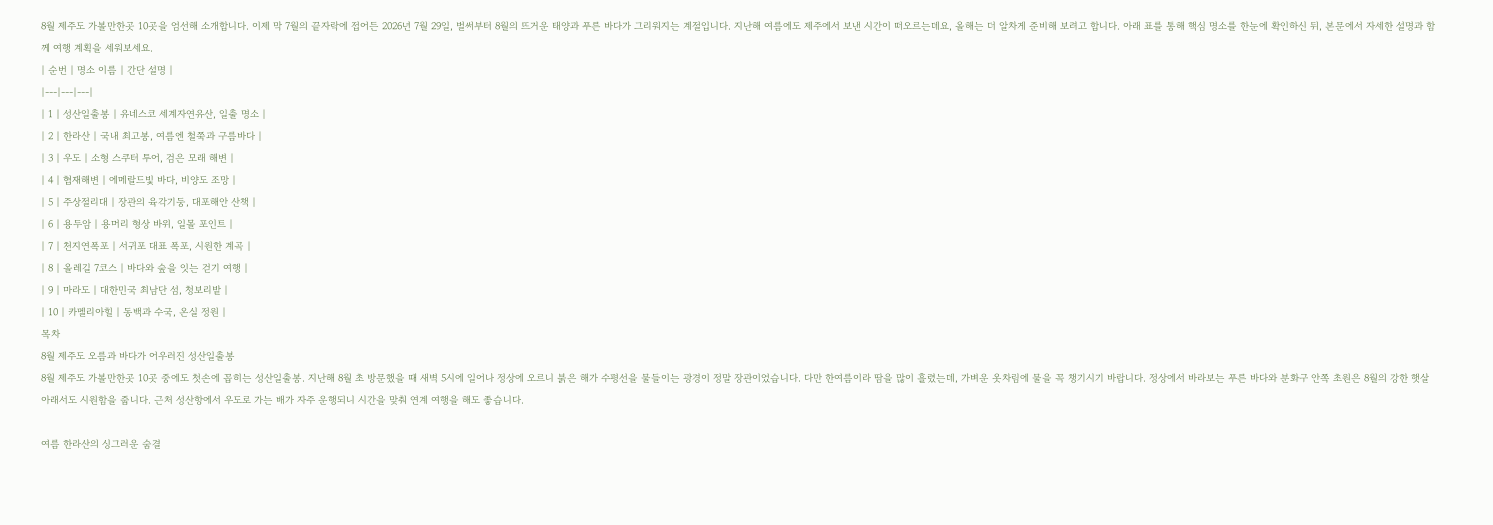8월 제주도 가볼만한곳 10곳을 엄선해 소개합니다. 이제 막 7월의 끝자락에 접어든 2026년 7월 29일, 벌써부터 8월의 뜨거운 태양과 푸른 바다가 그리워지는 계절입니다. 지난해 여름에도 제주에서 보낸 시간이 떠오르는데요, 올해는 더 알차게 준비해 보려고 합니다. 아래 표를 통해 핵심 명소를 한눈에 확인하신 뒤, 본문에서 자세한 설명과 함께 여행 계획을 세워보세요.
| 순번 | 명소 이름 | 간단 설명 |
|---|---|---|
| 1 | 성산일출봉 | 유네스코 세계자연유산, 일출 명소 |
| 2 | 한라산 | 국내 최고봉, 여름엔 철쭉과 구름바다 |
| 3 | 우도 | 소형 스쿠터 투어, 검은 모래 해변 |
| 4 | 협재해변 | 에메랄드빛 바다, 비양도 조망 |
| 5 | 주상절리대 | 장관의 육각기둥, 대포해안 산책 |
| 6 | 용두암 | 용머리 형상 바위, 일몰 포인트 |
| 7 | 천지연폭포 | 서귀포 대표 폭포, 시원한 계곡 |
| 8 | 올레길 7코스 | 바다와 숲을 잇는 걷기 여행 |
| 9 | 마라도 | 대한민국 최남단 섬, 청보리밭 |
| 10 | 카멜리아힐 | 동백과 수국, 온실 정원 |
목차
8월 제주도 오름과 바다가 어우러진 성산일출봉
8월 제주도 가볼만한곳 10곳 중에도 첫손에 꼽히는 성산일출봉. 지난해 8월 초 방문했을 때 새벽 5시에 일어나 정상에 오르니 붉은 해가 수평선을 물들이는 광경이 정말 장관이었습니다. 다만 한여름이라 땀을 많이 흘렸는데, 가벼운 옷차림에 물을 꼭 챙기시기 바랍니다. 정상에서 바라보는 푸른 바다와 분화구 안쪽 초원은 8월의 강한 햇살 아래서도 시원함을 줍니다. 근처 성산항에서 우도로 가는 배가 자주 운행되니 시간을 맞춰 연계 여행을 해도 좋습니다.

여름 한라산의 싱그러운 숨결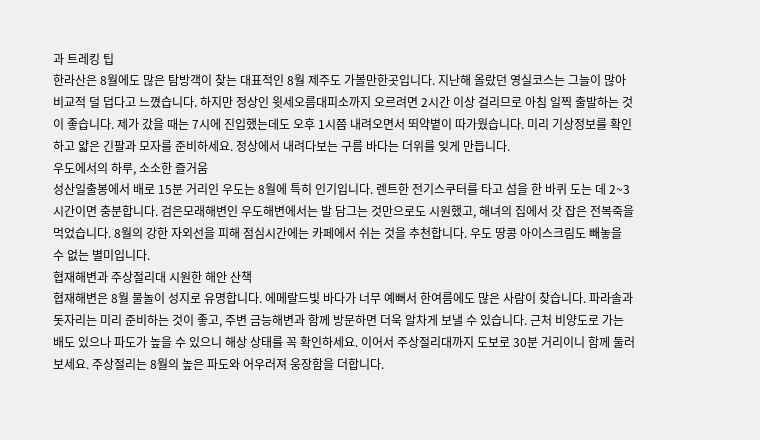과 트레킹 팁
한라산은 8월에도 많은 탐방객이 찾는 대표적인 8월 제주도 가볼만한곳입니다. 지난해 올랐던 영실코스는 그늘이 많아 비교적 덜 덥다고 느꼈습니다. 하지만 정상인 윗세오름대피소까지 오르려면 2시간 이상 걸리므로 아침 일찍 출발하는 것이 좋습니다. 제가 갔을 때는 7시에 진입했는데도 오후 1시쯤 내려오면서 뙤약볕이 따가웠습니다. 미리 기상정보를 확인하고 얇은 긴팔과 모자를 준비하세요. 정상에서 내려다보는 구름 바다는 더위를 잊게 만듭니다.
우도에서의 하루, 소소한 즐거움
성산일출봉에서 배로 15분 거리인 우도는 8월에 특히 인기입니다. 렌트한 전기스쿠터를 타고 섬을 한 바퀴 도는 데 2~3시간이면 충분합니다. 검은모래해변인 우도해변에서는 발 담그는 것만으로도 시원했고, 해녀의 집에서 갓 잡은 전복죽을 먹었습니다. 8월의 강한 자외선을 피해 점심시간에는 카페에서 쉬는 것을 추천합니다. 우도 땅콩 아이스크림도 빼놓을 수 없는 별미입니다.
협재해변과 주상절리대 시원한 해안 산책
협재해변은 8월 물놀이 성지로 유명합니다. 에메랄드빛 바다가 너무 예뻐서 한여름에도 많은 사람이 찾습니다. 파라솔과 돗자리는 미리 준비하는 것이 좋고, 주변 금능해변과 함께 방문하면 더욱 알차게 보낼 수 있습니다. 근처 비양도로 가는 배도 있으나 파도가 높을 수 있으니 해상 상태를 꼭 확인하세요. 이어서 주상절리대까지 도보로 30분 거리이니 함께 둘러보세요. 주상절리는 8월의 높은 파도와 어우러져 웅장함을 더합니다.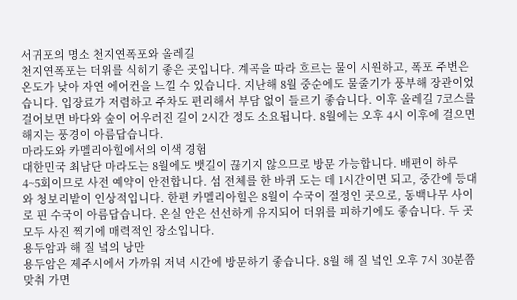서귀포의 명소 천지연폭포와 올레길
천지연폭포는 더위를 식히기 좋은 곳입니다. 계곡을 따라 흐르는 물이 시원하고, 폭포 주변은 온도가 낮아 자연 에어컨을 느낄 수 있습니다. 지난해 8월 중순에도 물줄기가 풍부해 장관이었습니다. 입장료가 저렴하고 주차도 편리해서 부담 없이 들르기 좋습니다. 이후 올레길 7코스를 걸어보면 바다와 숲이 어우러진 길이 2시간 정도 소요됩니다. 8월에는 오후 4시 이후에 걸으면 해지는 풍경이 아름답습니다.
마라도와 카멜리아힐에서의 이색 경험
대한민국 최남단 마라도는 8월에도 뱃길이 끊기지 않으므로 방문 가능합니다. 배편이 하루 4~5회이므로 사전 예약이 안전합니다. 섬 전체를 한 바퀴 도는 데 1시간이면 되고, 중간에 등대와 청보리밭이 인상적입니다. 한편 카멜리아힐은 8월이 수국이 절정인 곳으로, 동백나무 사이로 핀 수국이 아름답습니다. 온실 안은 선선하게 유지되어 더위를 피하기에도 좋습니다. 두 곳 모두 사진 찍기에 매력적인 장소입니다.
용두암과 해 질 녘의 낭만
용두암은 제주시에서 가까워 저녁 시간에 방문하기 좋습니다. 8월 해 질 녘인 오후 7시 30분쯤 맞춰 가면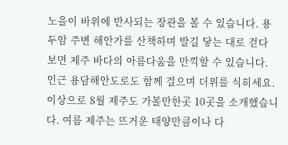노을이 바위에 반사되는 장관을 볼 수 있습니다. 용두암 주변 해안가를 산책하며 발길 닿는 대로 걷다 보면 제주 바다의 아름다움을 만끽할 수 있습니다. 인근 용담해안도로도 함께 걸으며 더위를 식히세요.
이상으로 8월 제주도 가볼만한곳 10곳을 소개했습니다. 여름 제주는 뜨거운 태양만큼이나 다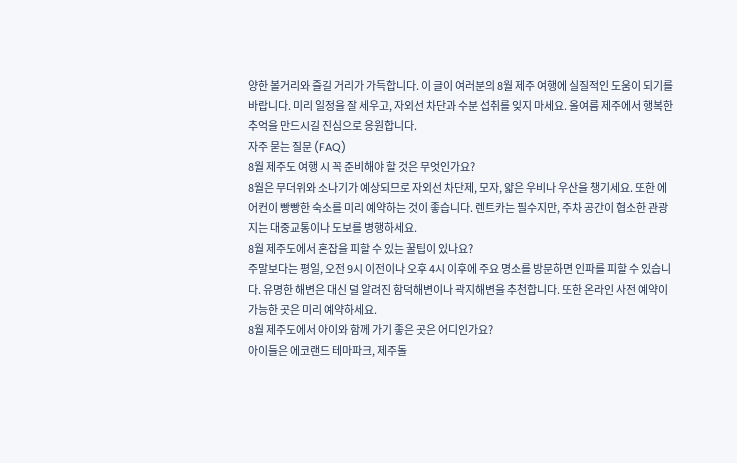양한 볼거리와 즐길 거리가 가득합니다. 이 글이 여러분의 8월 제주 여행에 실질적인 도움이 되기를 바랍니다. 미리 일정을 잘 세우고, 자외선 차단과 수분 섭취를 잊지 마세요. 올여름 제주에서 행복한 추억을 만드시길 진심으로 응원합니다.
자주 묻는 질문 (FAQ)
8월 제주도 여행 시 꼭 준비해야 할 것은 무엇인가요?
8월은 무더위와 소나기가 예상되므로 자외선 차단제, 모자, 얇은 우비나 우산을 챙기세요. 또한 에어컨이 빵빵한 숙소를 미리 예약하는 것이 좋습니다. 렌트카는 필수지만, 주차 공간이 협소한 관광지는 대중교통이나 도보를 병행하세요.
8월 제주도에서 혼잡을 피할 수 있는 꿀팁이 있나요?
주말보다는 평일, 오전 9시 이전이나 오후 4시 이후에 주요 명소를 방문하면 인파를 피할 수 있습니다. 유명한 해변은 대신 덜 알려진 함덕해변이나 곽지해변을 추천합니다. 또한 온라인 사전 예약이 가능한 곳은 미리 예약하세요.
8월 제주도에서 아이와 함께 가기 좋은 곳은 어디인가요?
아이들은 에코랜드 테마파크, 제주돌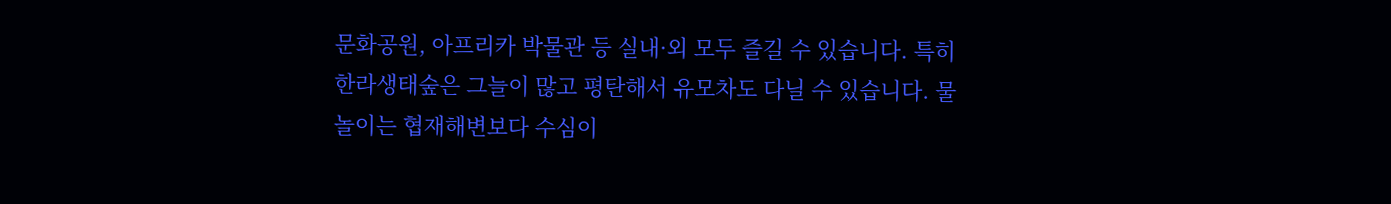문화공원, 아프리카 박물관 등 실내·외 모두 즐길 수 있습니다. 특히 한라생태숲은 그늘이 많고 평탄해서 유모차도 다닐 수 있습니다. 물놀이는 협재해변보다 수심이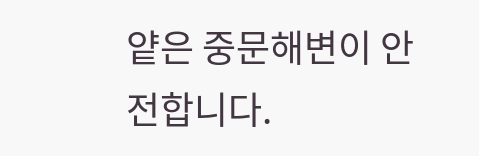얕은 중문해변이 안전합니다.